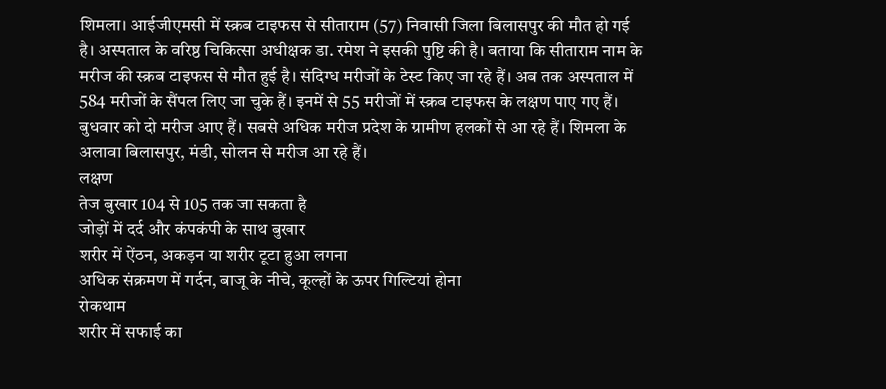शिमला। आईजीएमसी में स्क्रब टाइफस से सीताराम (57) निवासी जिला बिलासपुर की मौत हो गई है। अस्पताल के वरिष्ठ चिकित्सा अधीक्षक डा. रमेश ने इसकी पुष्टि की है। बताया कि सीताराम नाम के मरीज की स्क्रब टाइफस से मौत हुई है। संदिग्ध मरीजों के टेस्ट किए जा रहे हैं। अब तक अस्पताल में 584 मरीजों के सैंपल लिए जा चुके हैं। इनमें से 55 मरीजों में स्क्रब टाइफस के लक्षण पाए गए हैं। बुधवार को दो मरीज आए हैं। सबसे अधिक मरीज प्रदेश के ग्रामीण हलकों से आ रहे हैं। शिमला के अलावा बिलासपुर, मंडी, सोलन से मरीज आ रहे हैं।
लक्षण
तेज बुखार 104 से 105 तक जा सकता है
जोड़ों में दर्द और कंपकंपी के साथ बुखार
शरीर में ऐंठन, अकड़न या शरीर टूटा हुआ लगना
अधिक संक्रमण में गर्दन, बाजू के नीचे, कूल्हों के ऊपर गिल्टियां होना
रोकथाम
शरीर में सफाई का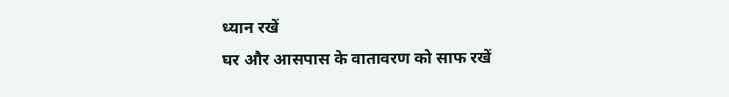ध्यान रखें
घर और आसपास के वातावरण को साफ रखें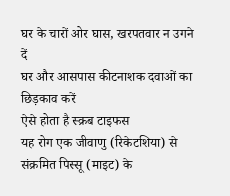घर के चारों ओर घास, खरपतवार न उगने दें
घर और आसपास कीटनाशक दवाओं का छिड़काव करें
ऐसे होता है स्क्रब टाइफस
यह रोग एक जीवाणु (रिकेटशिया) से संक्रमित पिस्सू (माइट) के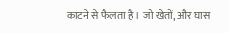काटने से फैलता है। जो खेतों, और घास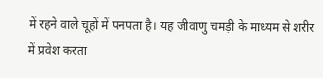में रहने वाले चूहों में पनपता है। यह जीवाणु चमड़ी के माध्यम से शरीर में प्रवेश करता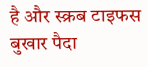है और स्क्रब टाइफस बुखार पैदा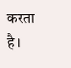करता है।